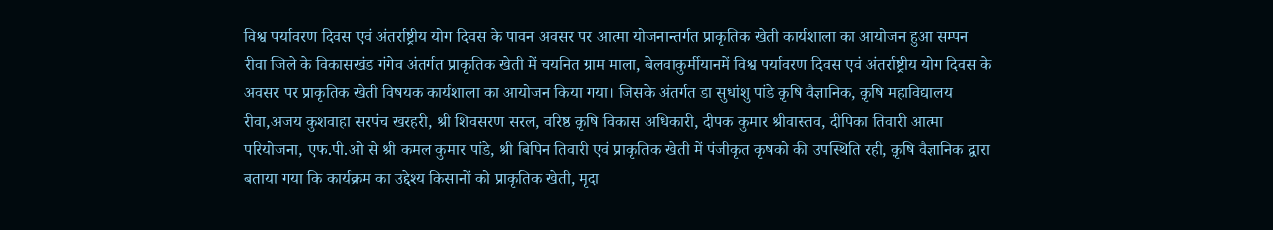विश्व पर्यावरण दिवस एवं अंतर्राष्ट्रीय योग दिवस के पावन अवसर पर आत्मा योजनान्तर्गत प्राकृतिक खेती कार्यशाला का आयोजन हुआ सम्पन
रीवा जिले के विकासखंड गंगेव अंतर्गत प्राकृतिक खेती में चयनित ग्राम माला, बेलवाकुर्मीयानमें विश्व पर्यावरण दिवस एवं अंतर्राष्ट्रीय योग दिवस के अवसर पर प्राकृतिक खेती विषयक कार्यशाला का आयोजन किया गया। जिसके अंतर्गत डा सुधांशु पांडे क़ृषि वैज्ञानिक, क़ृषि महाविद्यालय रीवा,अजय कुशवाहा सरपंच खरहरी, श्री शिवसरण सरल, वरिष्ठ क़ृषि विकास अधिकारी, दीपक कुमार श्रीवास्तव, दीपिका तिवारी आत्मा परियोजना, एफ.पी.ओ से श्री कमल कुमार पांडे, श्री बिपिन तिवारी एवं प्राकृतिक खेती में पंजीकृत कृषको की उपस्थिति रही, क़ृषि वैज्ञानिक द्वारा बताया गया कि कार्यक्रम का उद्देश्य किसानों को प्राकृतिक खेती, मृदा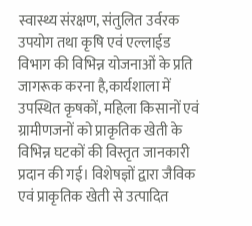स्वास्थ्य संरक्षण, संतुलित उर्वरक उपयोग तथा कृषि एवं एल्लाईड विभाग की विभिन्न योजनाओं के प्रति जागरूक करना है,कार्यशाला में उपस्थित कृषकों, महिला किसानों एवं ग्रामीणजनों को प्राकृतिक खेती के विभिन्न घटकों की विस्तृत जानकारी प्रदान की गई। विशेषज्ञों द्वारा जैविक एवं प्राकृतिक खेती से उत्पादित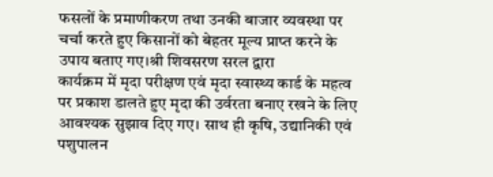फसलों के प्रमाणीकरण तथा उनकी बाजार व्यवस्था पर चर्चा करते हुए किसानों को बेहतर मूल्य प्राप्त करने के उपाय बताए गए।श्री शिवसरण सरल द्वारा
कार्यक्रम में मृदा परीक्षण एवं मृदा स्वास्थ्य कार्ड के महत्व पर प्रकाश डालते हुए मृदा की उर्वरता बनाए रखने के लिए आवश्यक सुझाव दिए गए। साथ ही कृषि, उद्यानिकी एवं पशुपालन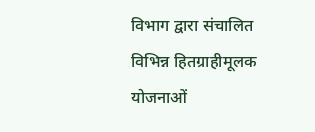विभाग द्वारा संचालित विभिन्न हितग्राहीमूलक योजनाओं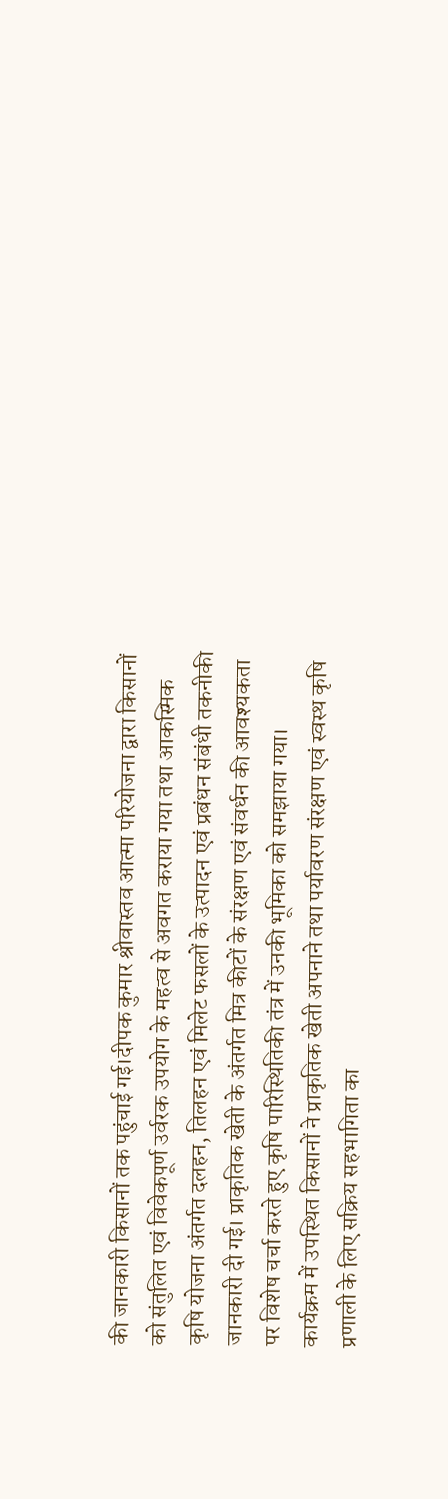की जानकारी किसानों तक पहुंचाई गई।दीपक कुमार श्रीवास्तव आत्मा परियोजना द्वारा किसानों को संतुलित एवं विवेकपूर्ण उर्वरक उपयोग के महत्व से अवगत कराया गया तथा आकस्मिक कृषि योजना अंतर्गत दलहन, तिलहन एवं मिलेट फसलों के उत्पादन एवं प्रबंधन संबंधी तकनीकी जानकारी दी गई। प्राकृतिक खेती के अंतर्गत मित्र कीटों के संरक्षण एवं संवर्धन की आवश्यकता पर विशेष चर्चा करते हुए कृषि पारिस्थितिकी तंत्र में उनकी भूमिका को समझाया गया।
कार्यक्रम में उपस्थित किसानों ने प्राकृतिक खेती अपनाने तथा पर्यावरण संरक्षण एवं स्वस्थ कृषि प्रणाली के लिए सक्रिय सहभागिता का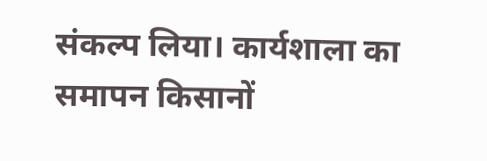संकल्प लिया। कार्यशाला का समापन किसानों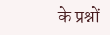के प्रश्नों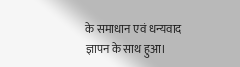के समाधान एवं धन्यवाद ज्ञापन के साथ हुआ।